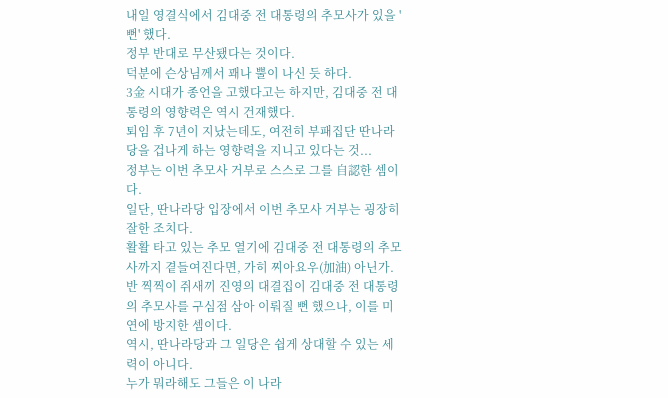내일 영결식에서 김대중 전 대통령의 추모사가 있을 '뻔' 했다.
정부 반대로 무산됐다는 것이다.
덕분에 슨상님께서 꽤나 뿔이 나신 듯 하다.
3金 시대가 종언을 고했다고는 하지만, 김대중 전 대통령의 영향력은 역시 건재했다.
퇴임 후 7년이 지났는데도, 여전히 부패집단 딴나라당을 겁나게 하는 영향력을 지니고 있다는 것...
정부는 이번 추모사 거부로 스스로 그를 自認한 셈이다.
일단, 딴나라당 입장에서 이번 추모사 거부는 굉장히 잘한 조치다.
활활 타고 있는 추모 열기에 김대중 전 대통령의 추모사까지 곁들여진다면, 가히 찌아요우(加油) 아닌가.
반 찍찍이 쥐새끼 진영의 대결집이 김대중 전 대통령의 추모사를 구심점 삼아 이뤄질 뻔 했으나, 이를 미연에 방지한 셈이다.
역시, 딴나라당과 그 일당은 쉽게 상대할 수 있는 세력이 아니다.
누가 뭐라해도 그들은 이 나라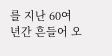를 지난 60여년간 흔들어 오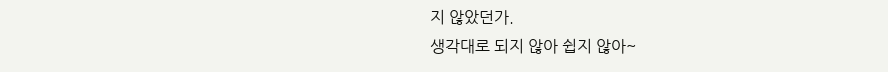지 않았던가.
생각대로 되지 않아 쉽지 않아~